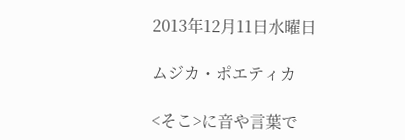2013年12月11日水曜日

ムジカ・ポエティカ

<そこ>に音や言葉で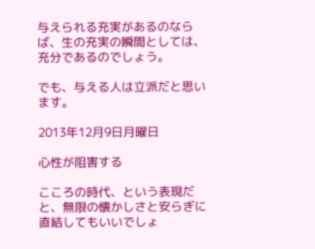与えられる充実があるのならば、生の充実の瞬間としては、充分であるのでしょう。

でも、与える人は立派だと思います。

2013年12月9日月曜日

心性が阻害する

こころの時代、という表現だと、無限の懐かしさと安らぎに直結してもいいでしょ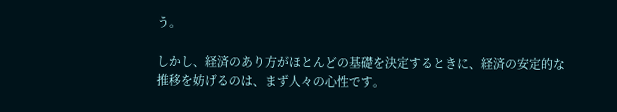う。

しかし、経済のあり方がほとんどの基礎を決定するときに、経済の安定的な推移を妨げるのは、まず人々の心性です。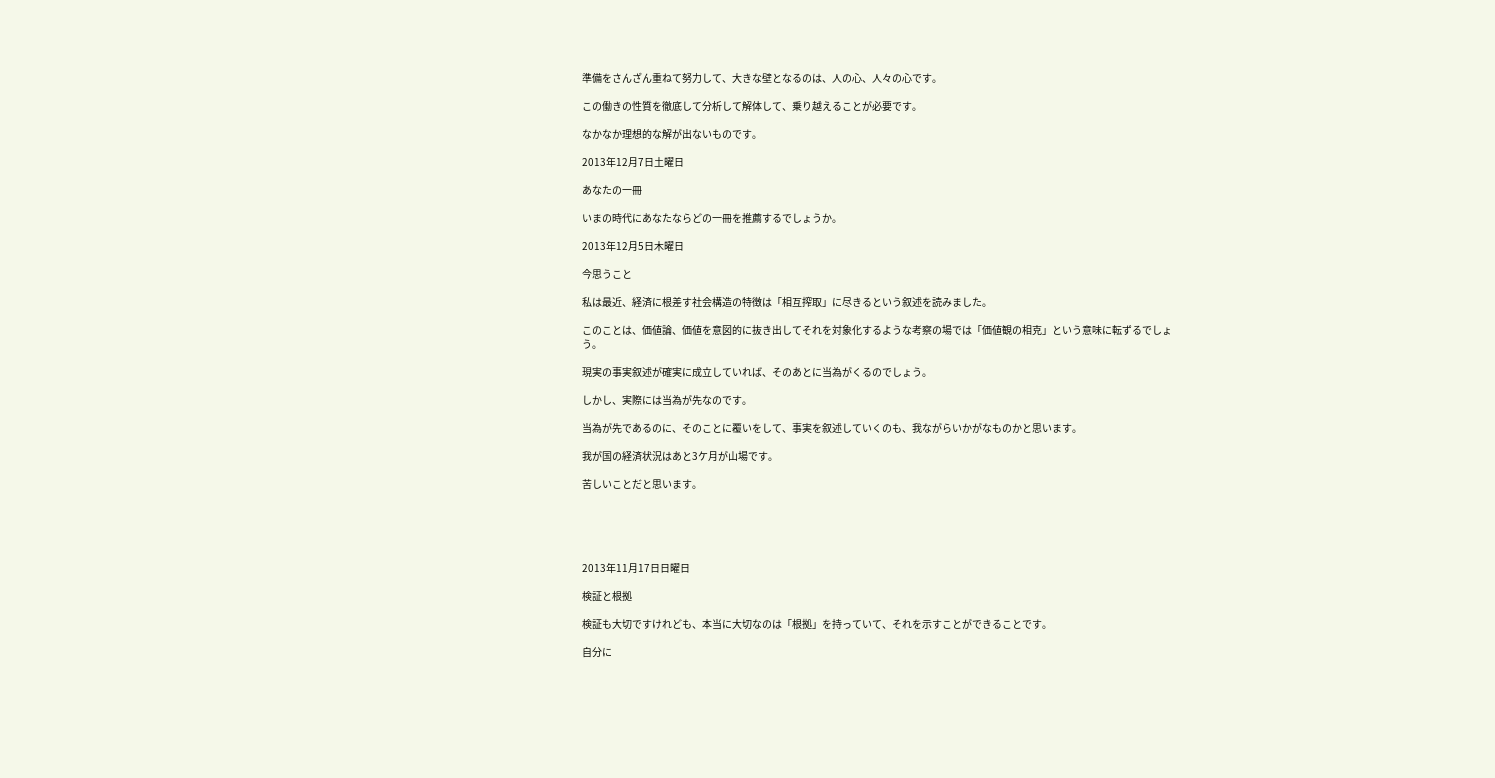準備をさんざん重ねて努力して、大きな壁となるのは、人の心、人々の心です。

この働きの性質を徹底して分析して解体して、乗り越えることが必要です。

なかなか理想的な解が出ないものです。

2013年12月7日土曜日

あなたの一冊

いまの時代にあなたならどの一冊を推薦するでしょうか。

2013年12月5日木曜日

今思うこと

私は最近、経済に根差す社会構造の特徴は「相互搾取」に尽きるという叙述を読みました。

このことは、価値論、価値を意図的に抜き出してそれを対象化するような考察の場では「価値観の相克」という意味に転ずるでしょう。

現実の事実叙述が確実に成立していれば、そのあとに当為がくるのでしょう。

しかし、実際には当為が先なのです。

当為が先であるのに、そのことに覆いをして、事実を叙述していくのも、我ながらいかがなものかと思います。

我が国の経済状況はあと3ケ月が山場です。

苦しいことだと思います。





2013年11月17日日曜日

検証と根拠

検証も大切ですけれども、本当に大切なのは「根拠」を持っていて、それを示すことができることです。

自分に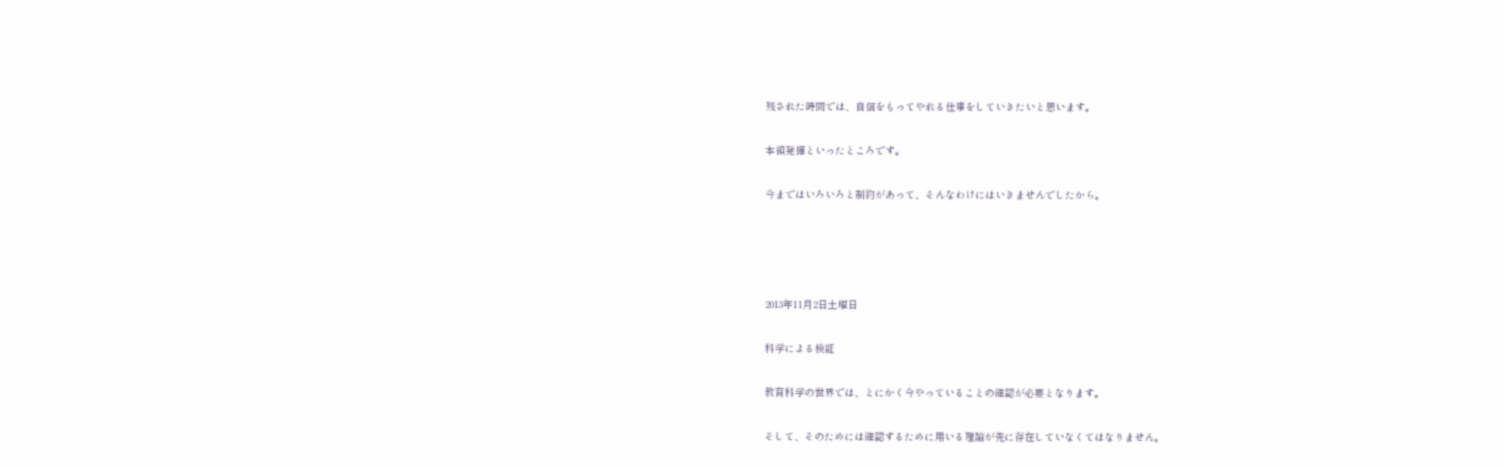残された時間では、自信をもってやれる仕事をしていきたいと思います。

本領発揮といったところです。

今まではいろいろと制約があって、そんなわけにはいきませんでしたから。




2013年11月2日土曜日

科学による検証

教育科学の世界では、とにかく今やっていることの確認が必要となります。

そして、そのためには確認するために用いる理論が先に存在していなくてはなりません。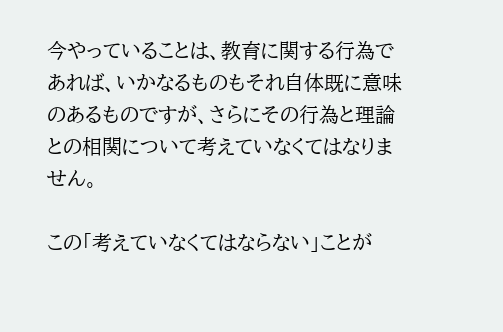今やっていることは、教育に関する行為であれば、いかなるものもそれ自体既に意味のあるものですが、さらにその行為と理論との相関について考えていなくてはなりません。

この「考えていなくてはならない」ことが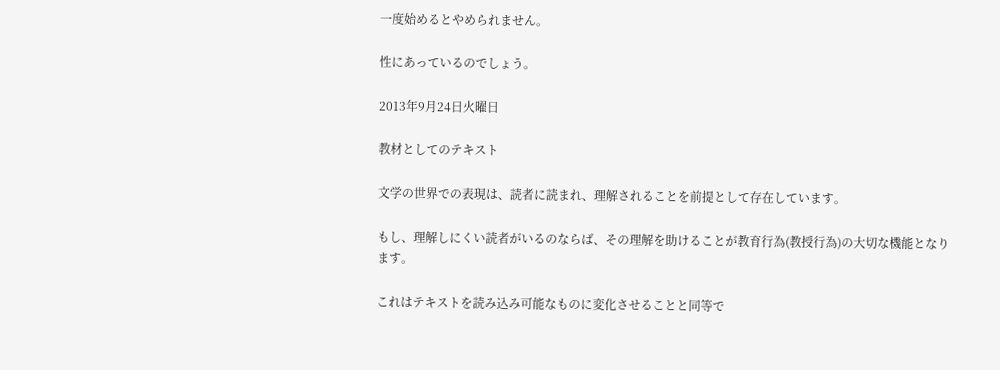一度始めるとやめられません。

性にあっているのでしょう。

2013年9月24日火曜日

教材としてのテキスト

文学の世界での表現は、読者に読まれ、理解されることを前提として存在しています。

もし、理解しにくい読者がいるのならば、その理解を助けることが教育行為(教授行為)の大切な機能となります。

これはテキストを読み込み可能なものに変化させることと同等で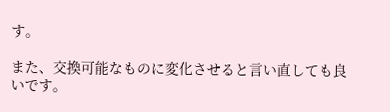す。

また、交換可能なものに変化させると言い直しても良いです。